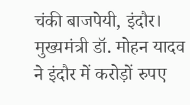चंकी बाजपेयी, इंदौर। मुख्यमंत्री डॉ. मोहन यादव ने इंदौर में करोड़ों रुपए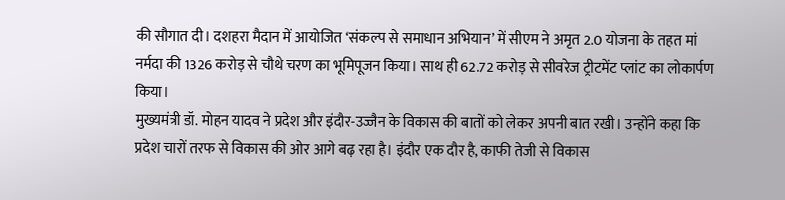की सौगात दी। दशहरा मैदान में आयोजित ‘संकल्प से समाधान अभियान’ में सीएम ने अमृत 2.0 योजना के तहत मां नर्मदा की 1326 करोड़ से चौथे चरण का भूमिपूजन किया। साथ ही 62.72 करोड़ से सीवरेज ट्रीटमेंट प्लांट का लोकार्पण किया।
मुख्यमंत्री डॉ. मोहन यादव ने प्रदेश और इंदौर-उज्जैन के विकास की बातों को लेकर अपनी बात रखी। उन्होंने कहा कि प्रदेश चारों तरफ से विकास की ओर आगे बढ़ रहा है। इंदौर एक दौर है, काफी तेजी से विकास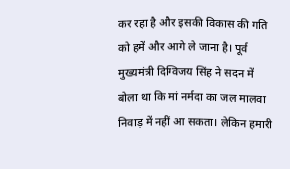कर रहा है और इसकी विकास की गति को हमें और आगे ले जाना है। पूर्व मुख्यमंत्री दिग्विजय सिंह ने सदन में बोला था कि मां नर्मदा का जल मालवा निवाड़ में नहीं आ सकता। लेकिन हमारी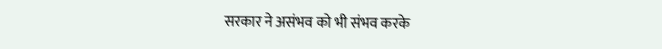सरकार ने असंभव को भी संभव करके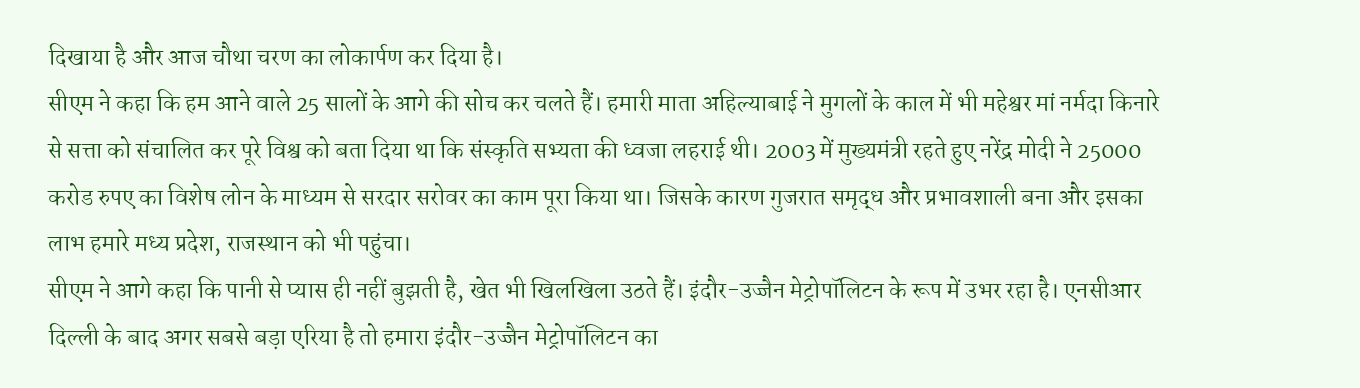दिखाया है और आज चौथा चरण का लोकार्पण कर दिया है।
सीएम ने कहा कि हम आने वाले 25 सालों के आगे की सोच कर चलते हैं। हमारी माता अहिल्याबाई ने मुगलों के काल में भी महेश्वर मां नर्मदा किनारे से सत्ता को संचालित कर पूरे विश्व को बता दिया था कि संस्कृति सभ्यता की ध्वजा लहराई थी। 2003 में मुख्यमंत्री रहते हुए नरेंद्र मोदी ने 25000 करोड रुपए का विशेष लोन के माध्यम से सरदार सरोवर का काम पूरा किया था। जिसके कारण गुजरात समृद्ध और प्रभावशाली बना और इसका लाभ हमारे मध्य प्रदेश, राजस्थान को भी पहुंचा।
सीएम ने आगे कहा कि पानी से प्यास ही नहीं बुझती है, खेत भी खिलखिला उठते हैं। इंदौर-उज्जैन मेट्रोपॉलिटन के रूप में उभर रहा है। एनसीआर दिल्ली के बाद अगर सबसे बड़ा एरिया है तो हमारा इंदौर-उज्जैन मेट्रोपॉलिटन का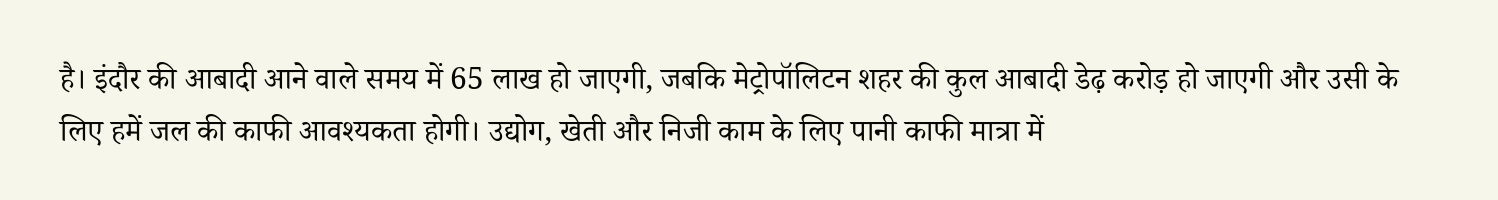है। इंदौर की आबादी आने वाले समय में 65 लाख हो जाएगी, जबकि मेट्रोपॉलिटन शहर की कुल आबादी डेढ़ करोड़ हो जाएगी और उसी के लिए हमें जल की काफी आवश्यकता होगी। उद्योग, खेती और निजी काम के लिए पानी काफी मात्रा में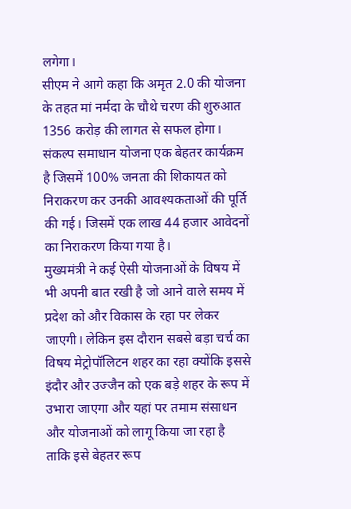लगेगा।
सीएम ने आगे कहा कि अमृत 2.0 की योजना के तहत मां नर्मदा के चौथे चरण की शुरुआत 1356 करोड़ की लागत से सफल होगा। संकल्प समाधान योजना एक बेहतर कार्यक्रम है जिसमें 100% जनता की शिकायत को निराकरण कर उनकी आवश्यकताओं की पूर्ति की गई। जिसमें एक लाख 44 हजार आवेदनों का निराकरण किया गया है।
मुख्यमंत्री ने कई ऐसी योजनाओं के विषय में भी अपनी बात रखी है जो आने वाले समय में प्रदेश को और विकास के रहा पर लेकर जाएगी। लेकिन इस दौरान सबसे बड़ा चर्च का विषय मेट्रोपॉलिटन शहर का रहा क्योंकि इससे इंदौर और उज्जैन को एक बड़े शहर के रूप में उभारा जाएगा और यहां पर तमाम संसाधन और योजनाओं को लागू किया जा रहा है ताकि इसे बेहतर रूप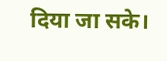दिया जा सके।